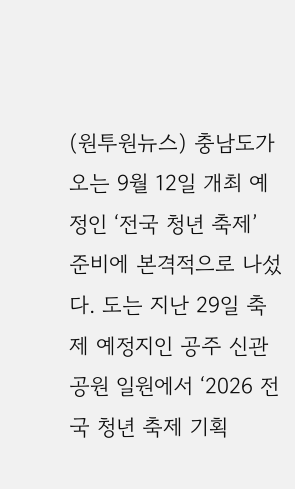(원투원뉴스) 충남도가 오는 9월 12일 개최 예정인 ‘전국 청년 축제’ 준비에 본격적으로 나섰다. 도는 지난 29일 축제 예정지인 공주 신관공원 일원에서 ‘2026 전국 청년 축제 기획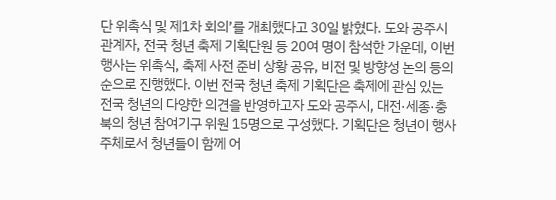단 위촉식 및 제1차 회의’를 개최했다고 30일 밝혔다. 도와 공주시 관계자, 전국 청년 축제 기획단원 등 20여 명이 참석한 가운데, 이번 행사는 위촉식, 축제 사전 준비 상황 공유, 비전 및 방향성 논의 등의 순으로 진행했다. 이번 전국 청년 축제 기획단은 축제에 관심 있는 전국 청년의 다양한 의견을 반영하고자 도와 공주시, 대전·세종·충북의 청년 참여기구 위원 15명으로 구성했다. 기획단은 청년이 행사 주체로서 청년들이 함께 어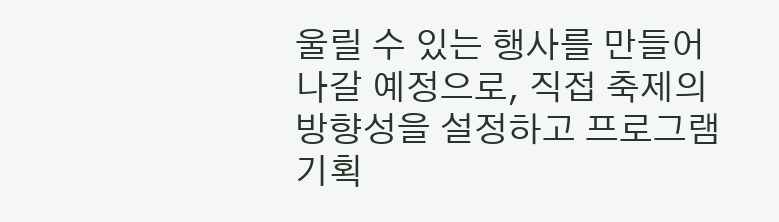울릴 수 있는 행사를 만들어 나갈 예정으로, 직접 축제의 방향성을 설정하고 프로그램 기획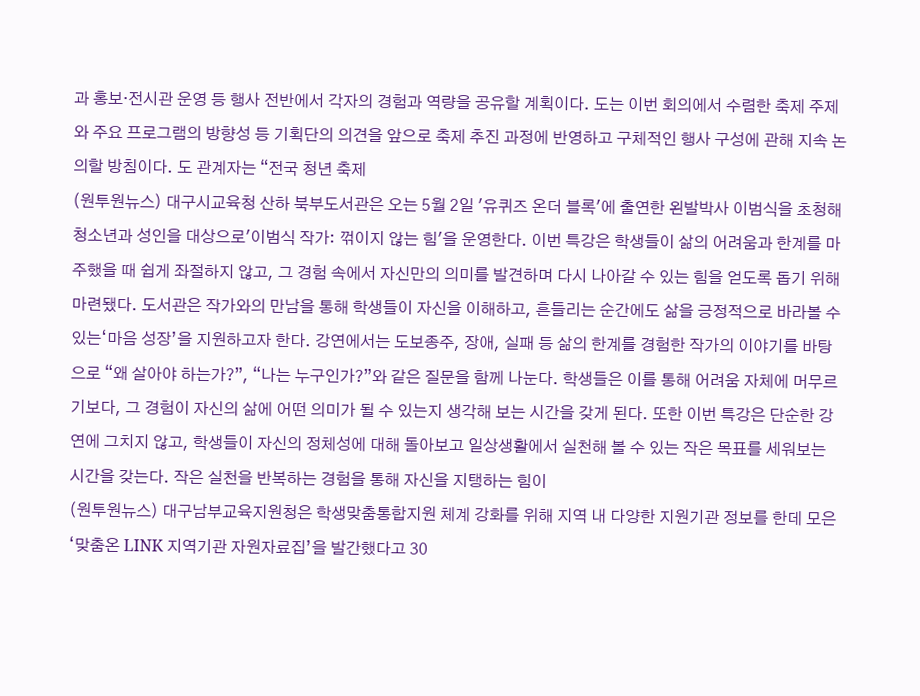과 홍보·전시관 운영 등 행사 전반에서 각자의 경험과 역량을 공유할 계획이다. 도는 이번 회의에서 수렴한 축제 주제와 주요 프로그램의 방향성 등 기획단의 의견을 앞으로 축제 추진 과정에 반영하고 구체적인 행사 구성에 관해 지속 논의할 방침이다. 도 관계자는 “전국 청년 축제
(원투원뉴스) 대구시교육청 산하 북부도서관은 오는 5월 2일 '유퀴즈 온더 블록'에 출연한 왼발박사 이범식을 초청해 청소년과 성인을 대상으로'이범식 작가: 꺾이지 않는 힘'을 운영한다. 이번 특강은 학생들이 삶의 어려움과 한계를 마주했을 때 쉽게 좌절하지 않고, 그 경험 속에서 자신만의 의미를 발견하며 다시 나아갈 수 있는 힘을 얻도록 돕기 위해 마련됐다. 도서관은 작가와의 만남을 통해 학생들이 자신을 이해하고, 흔들리는 순간에도 삶을 긍정적으로 바라볼 수 있는‘마음 성장’을 지원하고자 한다. 강연에서는 도보종주, 장애, 실패 등 삶의 한계를 경험한 작가의 이야기를 바탕으로 “왜 살아야 하는가?”, “나는 누구인가?”와 같은 질문을 함께 나눈다. 학생들은 이를 통해 어려움 자체에 머무르기보다, 그 경험이 자신의 삶에 어떤 의미가 될 수 있는지 생각해 보는 시간을 갖게 된다. 또한 이번 특강은 단순한 강연에 그치지 않고, 학생들이 자신의 정체성에 대해 돌아보고 일상생활에서 실천해 볼 수 있는 작은 목표를 세워보는 시간을 갖는다. 작은 실천을 반복하는 경험을 통해 자신을 지탱하는 힘이
(원투원뉴스) 대구남부교육지원청은 학생맞춤통합지원 체계 강화를 위해 지역 내 다양한 지원기관 정보를 한데 모은 ‘맞춤온 LINK 지역기관 자원자료집’을 발간했다고 30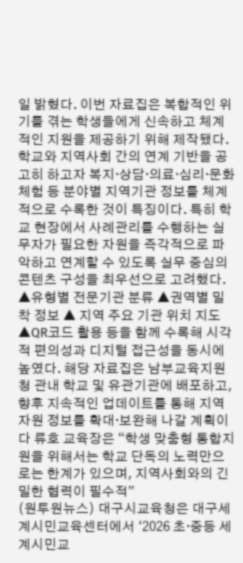일 밝혔다. 이번 자료집은 복합적인 위기를 겪는 학생들에게 신속하고 체계적인 지원을 제공하기 위해 제작됐다. 학교와 지역사회 간의 연계 기반을 공고히 하고자 복지·상담·의료·심리·문화체험 등 분야별 지역기관 정보를 체계적으로 수록한 것이 특징이다. 특히 학교 현장에서 사례관리를 수행하는 실무자가 필요한 자원을 즉각적으로 파악하고 연계할 수 있도록 실무 중심의 콘텐츠 구성을 최우선으로 고려했다. ▲유형별 전문기관 분류 ▲권역별 밀착 정보 ▲ 지역 주요 기관 위치 지도 ▲QR코드 활용 등을 함께 수록해 시각적 편의성과 디지털 접근성을 동시에 높였다. 해당 자료집은 남부교육지원청 관내 학교 및 유관기관에 배포하고, 향후 지속적인 업데이트를 통해 지역 자원 정보를 확대·보완해 나갈 계획이다 류호 교육장은 “학생 맞춤형 통합지원을 위해서는 학교 단독의 노력만으로는 한계가 있으며, 지역사회와의 긴밀한 협력이 필수적”
(원투원뉴스) 대구시교육청은 대구세계시민교육센터에서 ‘2026 초·중등 세계시민교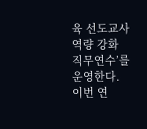육 선도교사 역량 강화 직무연수’를 운영한다. 이번 연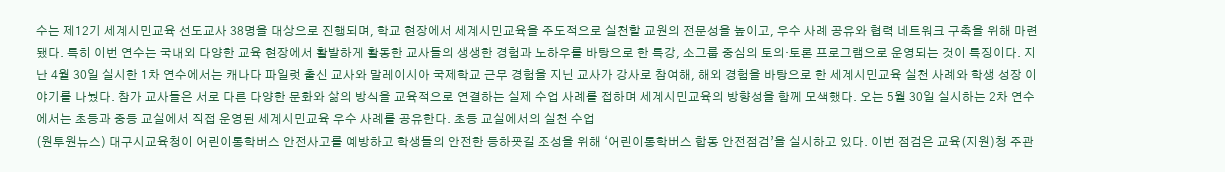수는 제12기 세계시민교육 선도교사 38명을 대상으로 진행되며, 학교 현장에서 세계시민교육을 주도적으로 실천할 교원의 전문성을 높이고, 우수 사례 공유와 협력 네트워크 구축을 위해 마련됐다. 특히 이번 연수는 국내외 다양한 교육 현장에서 활발하게 활동한 교사들의 생생한 경험과 노하우를 바탕으로 한 특강, 소그룹 중심의 토의·토론 프로그램으로 운영되는 것이 특징이다. 지난 4월 30일 실시한 1차 연수에서는 캐나다 파일럿 출신 교사와 말레이시아 국제학교 근무 경험을 지닌 교사가 강사로 참여해, 해외 경험을 바탕으로 한 세계시민교육 실천 사례와 학생 성장 이야기를 나눴다. 참가 교사들은 서로 다른 다양한 문화와 삶의 방식을 교육적으로 연결하는 실제 수업 사례를 접하며 세계시민교육의 방향성을 함께 모색했다. 오는 5월 30일 실시하는 2차 연수에서는 초등과 중등 교실에서 직접 운영된 세계시민교육 우수 사례를 공유한다. 초등 교실에서의 실천 수업
(원투원뉴스) 대구시교육청이 어린이통학버스 안전사고를 예방하고 학생들의 안전한 등하굣길 조성을 위해 ‘어린이통학버스 합동 안전점검’을 실시하고 있다. 이번 점검은 교육(지원)청 주관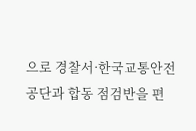으로 경찰서·한국교통안전공단과 합동 점검반을 편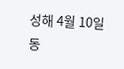성해 4월 10일 동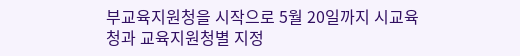부교육지원청을 시작으로 5월 20일까지 시교육청과 교육지원청별 지정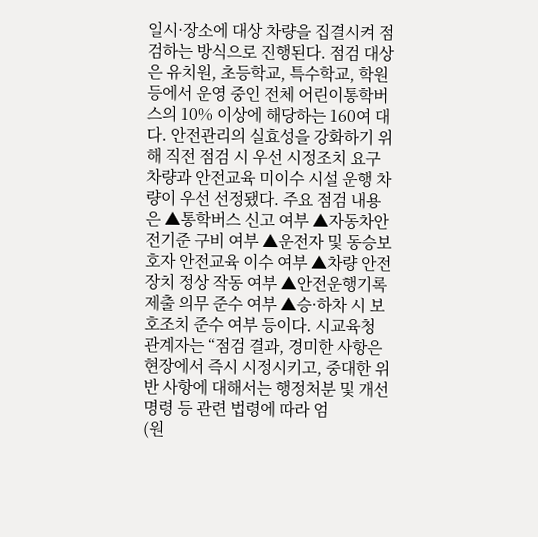일시·장소에 대상 차량을 집결시켜 점검하는 방식으로 진행된다. 점검 대상은 유치원, 초등학교, 특수학교, 학원 등에서 운영 중인 전체 어린이통학버스의 10% 이상에 해당하는 160여 대다. 안전관리의 실효성을 강화하기 위해 직전 점검 시 우선 시정조치 요구 차량과 안전교육 미이수 시설 운행 차량이 우선 선정됐다. 주요 점검 내용은 ▲통학버스 신고 여부 ▲자동차안전기준 구비 여부 ▲운전자 및 동승보호자 안전교육 이수 여부 ▲차량 안전장치 정상 작동 여부 ▲안전운행기록 제출 의무 준수 여부 ▲승·하차 시 보호조치 준수 여부 등이다. 시교육청 관계자는 “점검 결과, 경미한 사항은 현장에서 즉시 시정시키고, 중대한 위반 사항에 대해서는 행정처분 및 개선명령 등 관련 법령에 따라 엄
(원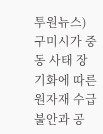투원뉴스) 구미시가 중동 사태 장기화에 따른 원자재 수급 불안과 공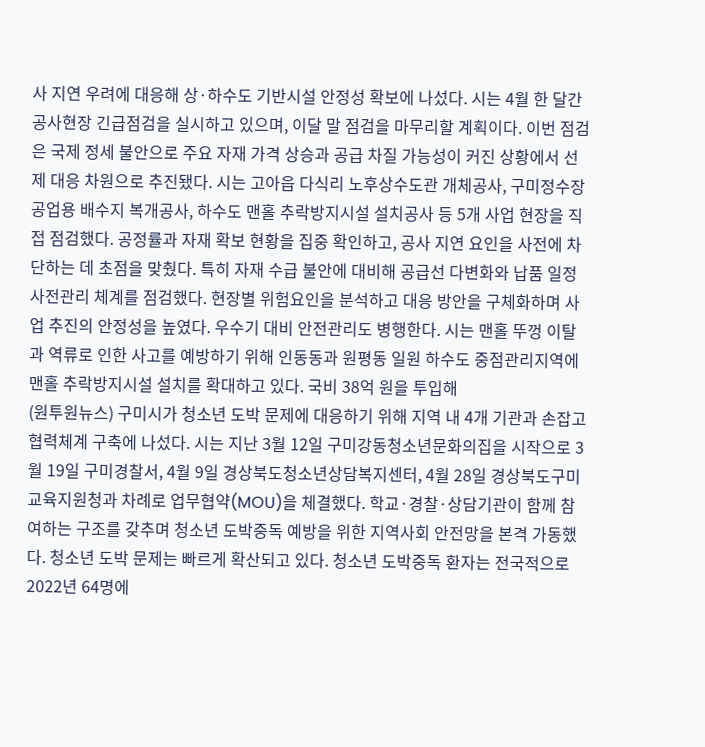사 지연 우려에 대응해 상·하수도 기반시설 안정성 확보에 나섰다. 시는 4월 한 달간 공사현장 긴급점검을 실시하고 있으며, 이달 말 점검을 마무리할 계획이다. 이번 점검은 국제 정세 불안으로 주요 자재 가격 상승과 공급 차질 가능성이 커진 상황에서 선제 대응 차원으로 추진됐다. 시는 고아읍 다식리 노후상수도관 개체공사, 구미정수장 공업용 배수지 복개공사, 하수도 맨홀 추락방지시설 설치공사 등 5개 사업 현장을 직접 점검했다. 공정률과 자재 확보 현황을 집중 확인하고, 공사 지연 요인을 사전에 차단하는 데 초점을 맞췄다. 특히 자재 수급 불안에 대비해 공급선 다변화와 납품 일정 사전관리 체계를 점검했다. 현장별 위험요인을 분석하고 대응 방안을 구체화하며 사업 추진의 안정성을 높였다. 우수기 대비 안전관리도 병행한다. 시는 맨홀 뚜껑 이탈과 역류로 인한 사고를 예방하기 위해 인동동과 원평동 일원 하수도 중점관리지역에 맨홀 추락방지시설 설치를 확대하고 있다. 국비 38억 원을 투입해
(원투원뉴스) 구미시가 청소년 도박 문제에 대응하기 위해 지역 내 4개 기관과 손잡고 협력체계 구축에 나섰다. 시는 지난 3월 12일 구미강동청소년문화의집을 시작으로 3월 19일 구미경찰서, 4월 9일 경상북도청소년상담복지센터, 4월 28일 경상북도구미교육지원청과 차례로 업무협약(MOU)을 체결했다. 학교·경찰·상담기관이 함께 참여하는 구조를 갖추며 청소년 도박중독 예방을 위한 지역사회 안전망을 본격 가동했다. 청소년 도박 문제는 빠르게 확산되고 있다. 청소년 도박중독 환자는 전국적으로 2022년 64명에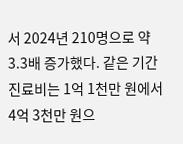서 2024년 210명으로 약 3.3배 증가했다. 같은 기간 진료비는 1억 1천만 원에서 4억 3천만 원으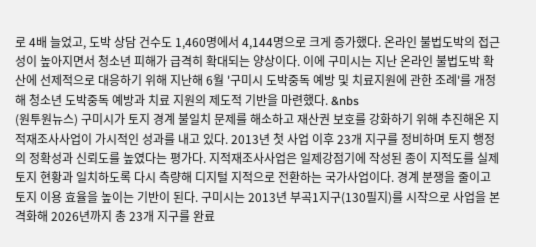로 4배 늘었고, 도박 상담 건수도 1,460명에서 4,144명으로 크게 증가했다. 온라인 불법도박의 접근성이 높아지면서 청소년 피해가 급격히 확대되는 양상이다. 이에 구미시는 지난 온라인 불법도박 확산에 선제적으로 대응하기 위해 지난해 6월 '구미시 도박중독 예방 및 치료지원에 관한 조례'를 개정해 청소년 도박중독 예방과 치료 지원의 제도적 기반을 마련했다. &nbs
(원투원뉴스) 구미시가 토지 경계 불일치 문제를 해소하고 재산권 보호를 강화하기 위해 추진해온 지적재조사사업이 가시적인 성과를 내고 있다. 2013년 첫 사업 이후 23개 지구를 정비하며 토지 행정의 정확성과 신뢰도를 높였다는 평가다. 지적재조사사업은 일제강점기에 작성된 종이 지적도를 실제 토지 현황과 일치하도록 다시 측량해 디지털 지적으로 전환하는 국가사업이다. 경계 분쟁을 줄이고 토지 이용 효율을 높이는 기반이 된다. 구미시는 2013년 부곡1지구(130필지)를 시작으로 사업을 본격화해 2026년까지 총 23개 지구를 완료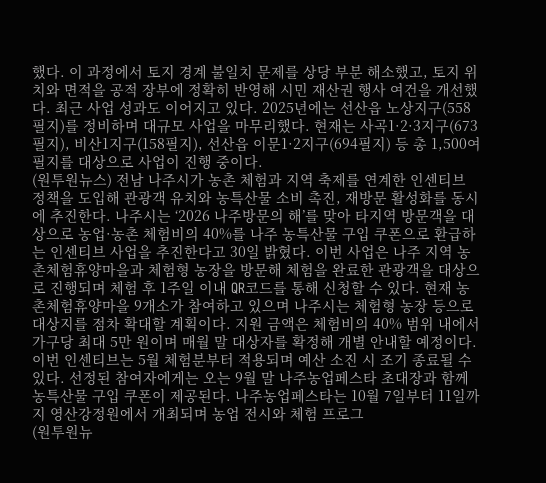했다. 이 과정에서 토지 경계 불일치 문제를 상당 부분 해소했고, 토지 위치와 면적을 공적 장부에 정확히 반영해 시민 재산권 행사 여건을 개선했다. 최근 사업 성과도 이어지고 있다. 2025년에는 선산읍 노상지구(558필지)를 정비하며 대규모 사업을 마무리했다. 현재는 사곡1·2·3지구(673필지), 비산1지구(158필지), 선산읍 이문1·2지구(694필지) 등 총 1,500여 필지를 대상으로 사업이 진행 중이다.
(원투원뉴스) 전남 나주시가 농촌 체험과 지역 축제를 연계한 인센티브 정책을 도입해 관광객 유치와 농특산물 소비 촉진, 재방문 활성화를 동시에 추진한다. 나주시는 ‘2026 나주방문의 해’를 맞아 타지역 방문객을 대상으로 농업·농촌 체험비의 40%를 나주 농특산물 구입 쿠폰으로 환급하는 인센티브 사업을 추진한다고 30일 밝혔다. 이번 사업은 나주 지역 농촌체험휴양마을과 체험형 농장을 방문해 체험을 완료한 관광객을 대상으로 진행되며 체험 후 1주일 이내 QR코드를 통해 신청할 수 있다. 현재 농촌체험휴양마을 9개소가 참여하고 있으며 나주시는 체험형 농장 등으로 대상지를 점차 확대할 계획이다. 지원 금액은 체험비의 40% 범위 내에서 가구당 최대 5만 원이며 매월 말 대상자를 확정해 개별 안내할 예정이다. 이번 인센티브는 5월 체험분부터 적용되며 예산 소진 시 조기 종료될 수 있다. 선정된 참여자에게는 오는 9월 말 나주농업페스타 초대장과 함께 농특산물 구입 쿠폰이 제공된다. 나주농업페스타는 10월 7일부터 11일까지 영산강정원에서 개최되며 농업 전시와 체험 프로그
(원투원뉴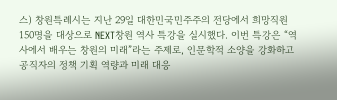스) 창원특례시는 지난 29일 대한민국민주주의 전당에서 희망직원 150명을 대상으로 NEXT창원 역사 특강을 실시했다. 이번 특강은 “역사에서 배우는 창원의 미래”라는 주제로, 인문학적 소양을 강화하고 공직자의 정책 기획 역량과 미래 대응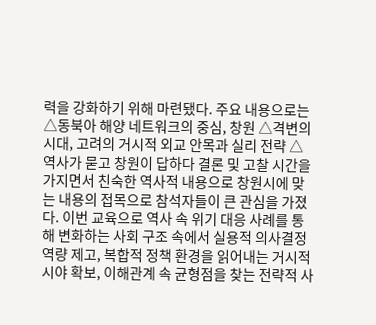력을 강화하기 위해 마련됐다. 주요 내용으로는 △동북아 해양 네트워크의 중심, 창원 △격변의 시대, 고려의 거시적 외교 안목과 실리 전략 △역사가 묻고 창원이 답하다 결론 및 고찰 시간을 가지면서 친숙한 역사적 내용으로 창원시에 맞는 내용의 접목으로 참석자들이 큰 관심을 가졌다. 이번 교육으로 역사 속 위기 대응 사례를 통해 변화하는 사회 구조 속에서 실용적 의사결정 역량 제고, 복합적 정책 환경을 읽어내는 거시적 시야 확보, 이해관계 속 균형점을 찾는 전략적 사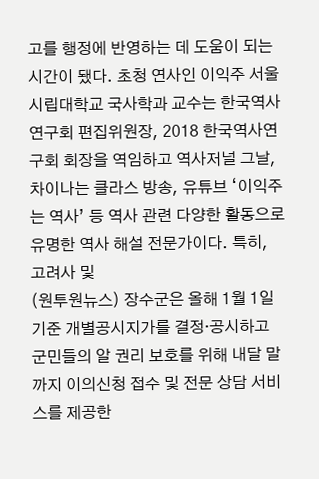고를 행정에 반영하는 데 도움이 되는 시간이 됐다. 초청 연사인 이익주 서울시립대학교 국사학과 교수는 한국역사연구회 편집위원장, 2018 한국역사연구회 회장을 역임하고 역사저널 그날, 차이나는 클라스 방송, 유튜브 ‘이익주는 역사’ 등 역사 관련 다양한 활동으로 유명한 역사 해설 전문가이다. 특히, 고려사 및
(원투원뉴스) 장수군은 올해 1월 1일 기준 개별공시지가를 결정‧공시하고 군민들의 알 권리 보호를 위해 내달 말까지 이의신청 접수 및 전문 상담 서비스를 제공한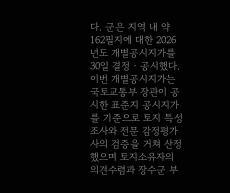다. 군은 지역 내 약 162필지에 대한 2026년도 개별공시지가를 30일 결정‧공시했다. 이번 개별공시지가는 국토교통부 장관이 공시한 표준지 공시지가를 기준으로 토지 특성 조사와 전문 감정평가사의 검증을 거쳐 산정했으며 토지소유자의 의견수렴과 장수군 부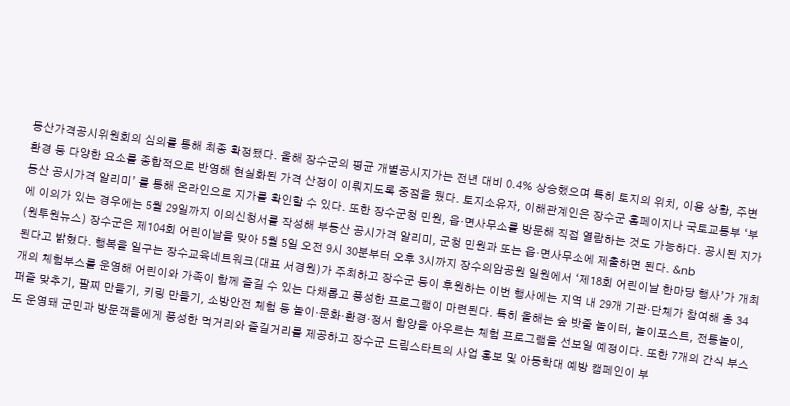동산가격공시위원회의 심의를 통해 최종 확정됐다. 올해 장수군의 평균 개별공시지가는 전년 대비 0.4% 상승했으며 특히 토지의 위치, 이용 상황, 주변 환경 등 다양한 요소를 종합적으로 반영해 현실화된 가격 산정이 이뤄지도록 중점을 뒀다. 토지소유자, 이해관계인은 장수군 홈페이지나 국토교통부 ‘부동산 공시가격 알리미’ 를 통해 온라인으로 지가를 확인할 수 있다. 또한 장수군청 민원, 읍‧면사무소를 방문해 직접 열람하는 것도 가능하다. 공시된 지가에 이의가 있는 경우에는 5월 29일까지 이의신청서를 작성해 부동산 공시가격 알리미, 군청 민원과 또는 읍·면사무소에 제출하면 된다. &nb
(원투원뉴스) 장수군은 제104회 어린이날을 맞아 5월 5일 오전 9시 30분부터 오후 3시까지 장수의암공원 일원에서 ‘제18회 어린이날 한마당 행사’가 개최된다고 밝혔다. 행복을 일구는 장수교육네트워크(대표 서경원)가 주최하고 장수군 등이 후원하는 이번 행사에는 지역 내 29개 기관·단체가 참여해 총 34개의 체험부스를 운영해 어린이와 가족이 함께 즐길 수 있는 다채롭고 풍성한 프로그램이 마련된다. 특히 올해는 숲 밧줄 놀이터, 놀이포스트, 전통놀이, 퍼즐 맞추기, 팔찌 만들기, 키링 만들기, 소방안전 체험 등 놀이·문화·환경·정서 함양을 아우르는 체험 프로그램을 선보일 예정이다. 또한 7개의 간식 부스도 운영돼 군민과 방문객들에게 풍성한 먹거리와 즐길거리를 제공하고 장수군 드림스타트의 사업 홍보 및 아동학대 예방 캠페인이 부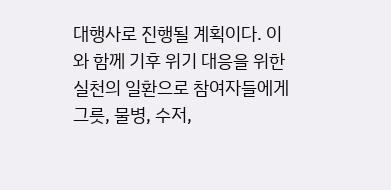대행사로 진행될 계획이다. 이와 함께 기후 위기 대응을 위한 실천의 일환으로 참여자들에게 그릇, 물병, 수저,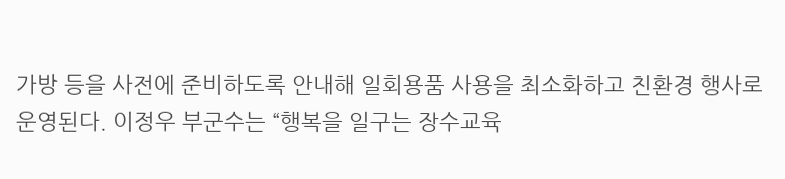가방 등을 사전에 준비하도록 안내해 일회용품 사용을 최소화하고 친환경 행사로 운영된다. 이정우 부군수는 “행복을 일구는 장수교육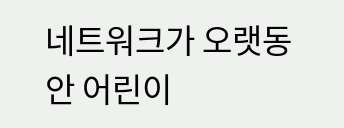네트워크가 오랫동안 어린이